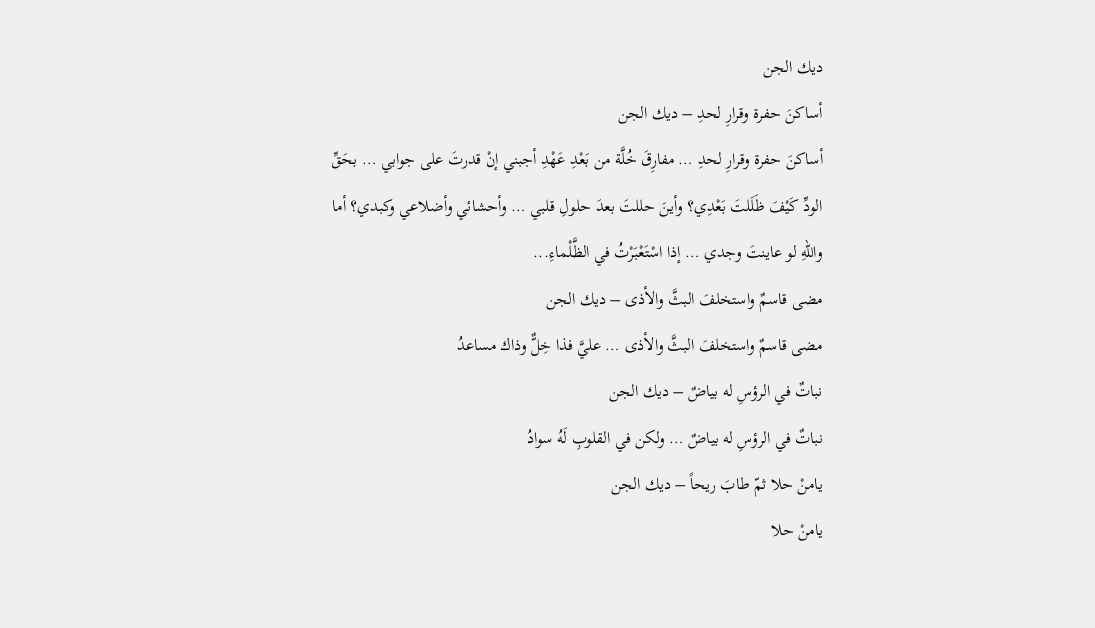ديك الجن
أساكنَ حفرة وقرارِ لحدِ – ديك الجن
أساكنَ حفرة وقرارِ لحدِ … مفارِقَ خُلَّة من بَعْدِ عَهْدِ أجبني إنْ قدرتَ على جوابي … بحَقِّ الودِّ كَيْفَ ظَلَلتَ بَعْدِي؟ وأينَ حللتَ بعدَ حلولِ قلبي … وأحشائي وأضلاعي وكبدي؟ أما واللهِ لو عاينتَ وجدي … إذا اسْتَعْبَرْتُ في الظَّلْماءِ...
مضى قاسمٌ واستخلفَ البثَّ والأذى – ديك الجن
مضى قاسمٌ واستخلفَ البثَّ والأذى … عليَّ فذا خِلٌّ وذاك مساعدُ
نباتٌ في الرؤسِ له بياضٌ – ديك الجن
نباتٌ في الرؤسِ له بياضٌ … ولكن في القلوبِ لَهُ سوادُ
يامنْ حلا ثمّ طابَ ريحاً – ديك الجن
يامنْ حلا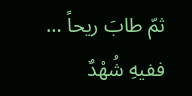ثمّ طابَ ريحاً … ففيهِ شُهْدٌ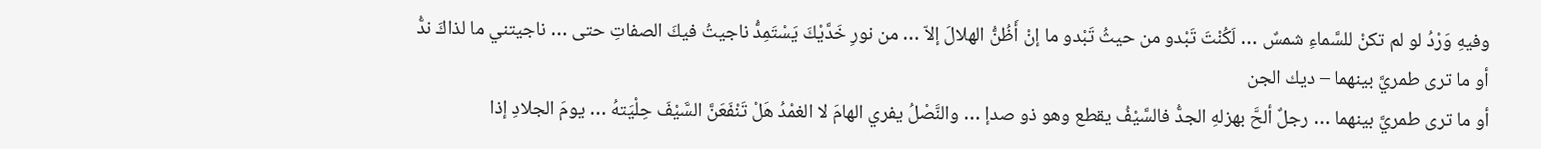وفيهِ وَرْدُ لو لم تكنْ للسَّماءِ شمسٌ … لَكُنْتَ تَبْدو من حيثُ تَبْدو ما إنْ أَظُنُّ الهلالَ إلاّ … من نورِ خَدَّيْكَ يَسْتَمِدُّ ناجيتُ فيكَ الصفاتِ حتى … ناجيتني ما لذاكَ ندُّ
أو ما ترى طمريَّ بينهما – ديك الجن
أو ما ترى طمريَّ بينهما … رجلٌ ألحَّ بهزلهِ الجدُّ فالسَّيْفُ يقطع وهو ذو صدإ … والنَّصْلُ يفري الهامَ لا الغمْدُ هَلْ تَنْفَعَنَّ السَّيْفَ حِلْيَتهُ … يومَ الجلادِ إذا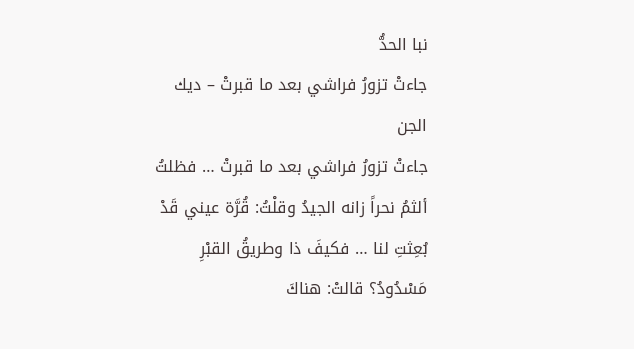نبا الحدُّ
جاءتْ تزورُ فراشي بعد ما قبرتْ – ديك الجن
جاءتْ تزورُ فراشي بعد ما قبرتْ … فظلتُ ألثمُ نحراً زانه الجيدُ وقلْتُ: قُرَّة عيني قَدْ بُعِثتِ لنا … فكيفَ ذا وطريقُ القبْرِ مَسْدُودُ؟ قالتْ: هناكَ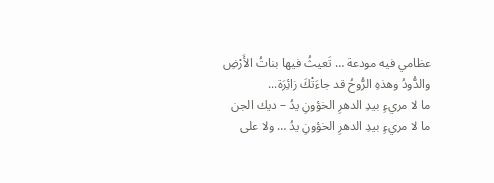عظامي فيه مودعة … تَعيثُ فيها بناتُ الأَرْضِ والدُّودُ وهذهِ الرُّوحُ قد جاءَتْكَ زائِرَة...
ما لا مريءٍ بيدِ الدهرِ الخؤونِ يدُ – ديك الجن
ما لا مريءٍ بيدِ الدهرِ الخؤونِ يدُ … ولا على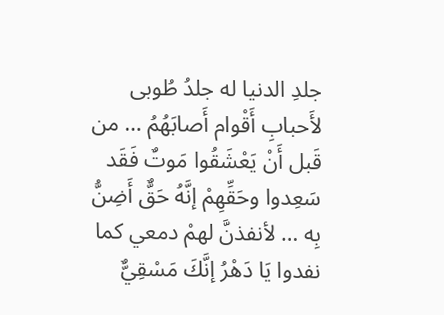جلدِ الدنيا له جلدُ طُوبى لأَحبابِ أَقْوام أَصابَهُمُ … من قَبل أَنْ يَعْشَقُوا مَوتٌ فَقَد سَعِدوا وحَقِّهِمْ إنَّهُ حَقٌّ أَضِنُّ بِه … لأنفذنَّ لهمْ دمعي كما نفدوا يَا دَهْرُ إنَّكَ مَسْقِيٌّ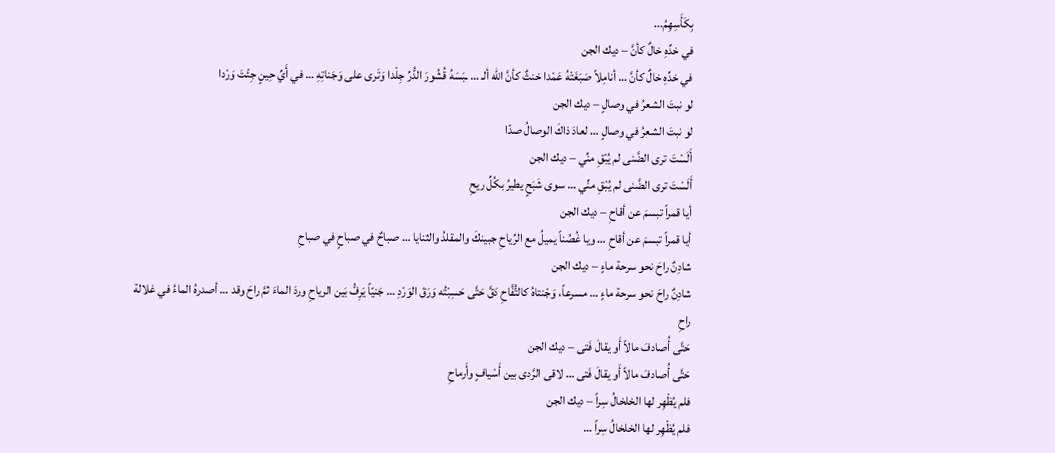بِكَأَسِهِمُ...
في خدِّهِ خالٌ كأنَّ – ديك الجن
في خدِّهِ خالٌ كأنَّ … أنامِلاً صَبَغَتْهُ عَمْدا خنثٌ كأنَّ الله ألـ … ـبَسَهُ قُشُورَ الدُّرِّ جِلْدا وَتَرى على وَجَناتِهِ … في أَيِّ حِينٍ جِئْتَ وَرْدا
لو نبتَ الشعرُ في وصالٍ – ديك الجن
لو نبتَ الشعرُ في وصالٍ … لعادَ ذاكَ الوصالُ صدّا
أَلَسْتَ ترى الضَّنى لم يُبْقِ منِّي – ديك الجن
أَلَسْتَ ترى الضَّنى لم يُبْقِ منِّي … سوى شَبَحٍ يطيرُ بكُلِّ ريحِ
أيا قمراً تبسمَ عن أقاحِ – ديك الجن
أيا قمراً تبسمَ عن أقاحِ … ويا غُصُناً يميلُ مع الرِّياحِ جبينكَ والمقلدُ والثنايا … صباحٌ في صباحٍ في صباحِ
شادِنٌ راحَ نحو سرحة ماءٍ – ديك الجن
شادِنٌ راحَ نحو سرحة ماءٍ … مسرعاً، وَجْنتاهُ كالتُّفَّاحِ دَقَّ حَتَّى حَسِبْتُه وَرَقَ الوَرْدِ … جَنيّاً يَرِفُّ بَين الرياحِ وردَ الماءَ ثمَّ راحَ وقد … أصدرهُ الماءُ في غلالة راحِ
حَتَّى أُصادفَ مالاً أَو يقالَ فَتى – ديك الجن
حَتَّى أُصادفَ مالاً أَو يقالَ فَتى … لاقى الرَّدى بين أَسْيافٍ وأَرماحِ
فلم يُظْهِر لها الخلخالُ سِراً – ديك الجن
فلم يُظْهِر لها الخلخالُ سِراً …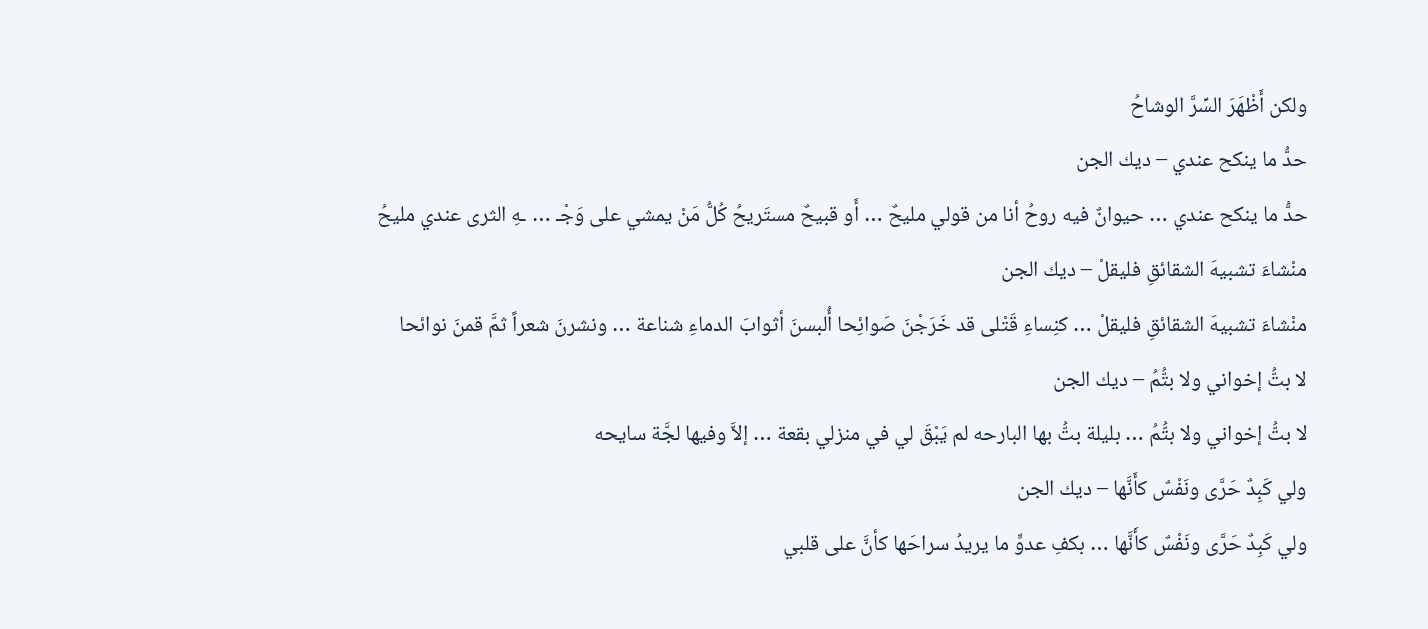ولكن أَظْهَرَ السِّرَّ الوشاحُ
حدُّ ما ينكح عندي – ديك الجن
حدُّ ما ينكح عندي … حيوانٌ فيه روحُ أنا من قولي مليحٌ … أَو قبيحٌ مستَريحُ كُلُّ مَنْ يمشي على وَجْـ … ـهِ الثرى عندي مليحُ
منْشاءَ تشبيهَ الشقائقِ فليقلْ – ديك الجن
منْشاءَ تشبيهَ الشقائقِ فليقلْ … كنِساءِ قَتْلى قد خَرَجْنَ صَوائِحا أُلبسنَ أثوابَ الدماءِ شناعة … ونشرنَ شعراً ثمَّ قمنَ نوائحا
لا بتُّ إخواني ولا بتُّمُ – ديك الجن
لا بتُّ إخواني ولا بتُّمُ … بليلة بتُّ بها البارحه لم يَبْقَ لي في منزلي بقعة … إلاَّ وفيها لجَّة سايحه
ولي كَبِدٌ حَرَّى ونَفْسٌ كأَنَّها – ديك الجن
ولي كَبِدٌ حَرَّى ونَفْسٌ كأَنَّها … بكفِ عدوٍّ ما يريدُ سراحَها كأنَّ على قلبي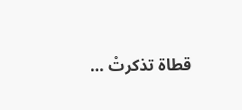قطاة تذكرتْ …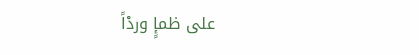على ظمإٍ وردْاً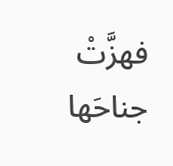فهزَّتْ جناحَها